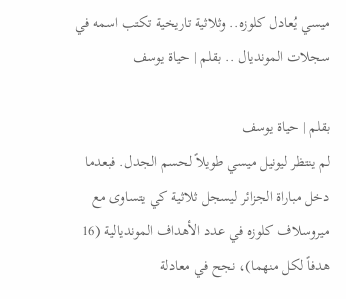ميسي يُعادل كلوزه.. وثلاثية تاريخية تكتب اسمه في سجلات المونديال .. بقلم | حياة يوسف

بقلم | حياة يوسف
لم ينتظر ليونيل ميسي طويلاً لحسم الجدل. فبعدما دخل مباراة الجزائر ليسجل ثلاثية كي يتساوى مع ميروسلاف كلوزه في عدد الأهداف المونديالية (16 هدفاً لكل منهما)، نجح في معادلة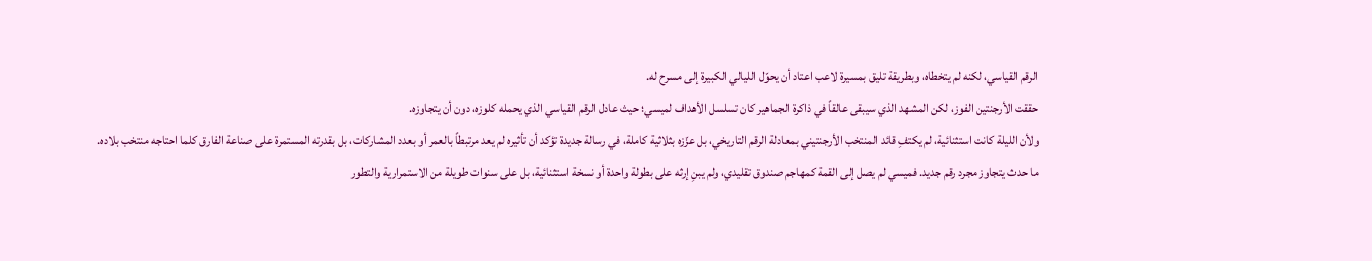الرقم القياسي، لكنه لم يتخطاه، وبطريقة تليق بمسيرة لاعب اعتاد أن يحوّل الليالي الكبيرة إلى مسرح له.
حققت الأرجنتين الفوز، لكن المشهد الذي سيبقى عالقاً في ذاكرة الجماهير كان تسلسل الأهداف لميسي؛ حيث عادل الرقم القياسي الذي يحمله كلوزه، دون أن يتجاوزه.
ولأن الليلة كانت استثنائية، لم يكتفِ قائد المنتخب الأرجنتيني بمعادلة الرقم التاريخي، بل عزّزه بثلاثية كاملة، في رسالة جديدة تؤكد أن تأثيره لم يعد مرتبطاً بالعمر أو بعدد المشاركات، بل بقدرته المستمرة على صناعة الفارق كلما احتاجه منتخب بلاده.
ما حدث يتجاوز مجرد رقم جديد. فميسي لم يصل إلى القمة كمهاجم صندوق تقليدي، ولم يبنِ إرثه على بطولة واحدة أو نسخة استثنائية، بل على سنوات طويلة من الاستمرارية والتطور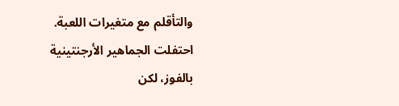والتأقلم مع متغيرات اللعبة.
احتفلت الجماهير الأرجنتينية بالفوز، لكن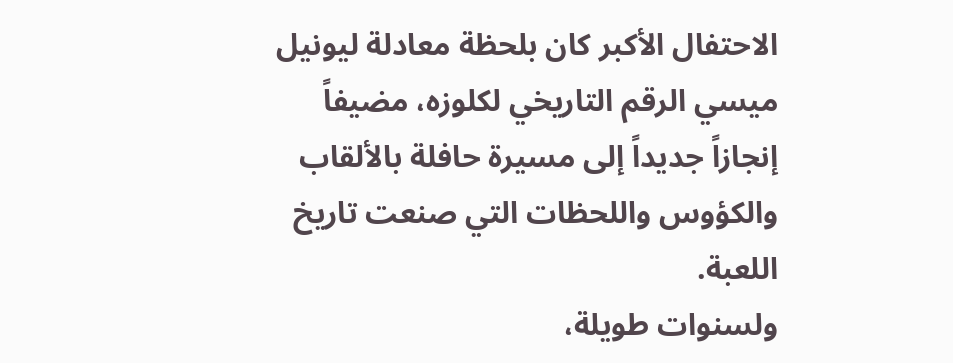الاحتفال الأكبر كان بلحظة معادلة ليونيل ميسي الرقم التاريخي لكلوزه، مضيفاً إنجازاً جديداً إلى مسيرة حافلة بالألقاب والكؤوس واللحظات التي صنعت تاريخ اللعبة.
ولسنوات طويلة،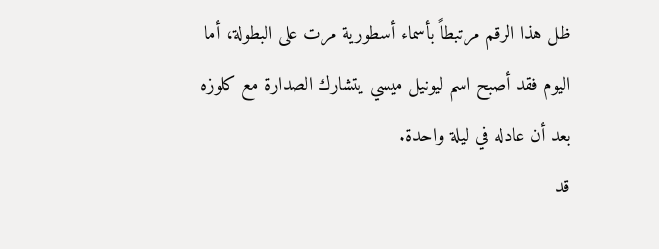ظل هذا الرقم مرتبطاً بأسماء أسطورية مرت على البطولة، أما اليوم فقد أصبح اسم ليونيل ميسي يتشارك الصدارة مع كلوزه بعد أن عادله في ليلة واحدة.
قد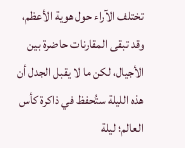تختلف الآراء حول هوية الأعظم، وقد تبقى المقارنات حاضرة بين الأجيال، لكن ما لا يقبل الجدل أن هذه الليلة ستُحفظ في ذاكرة كأس العالم؛ ليلة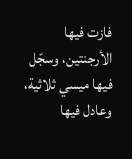فازت فيها الأرجنتين، وسجّل فيها ميسي ثلاثية، وعادل فيها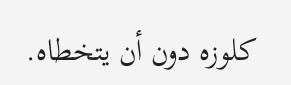كلوزه دون أن يتخطاه.